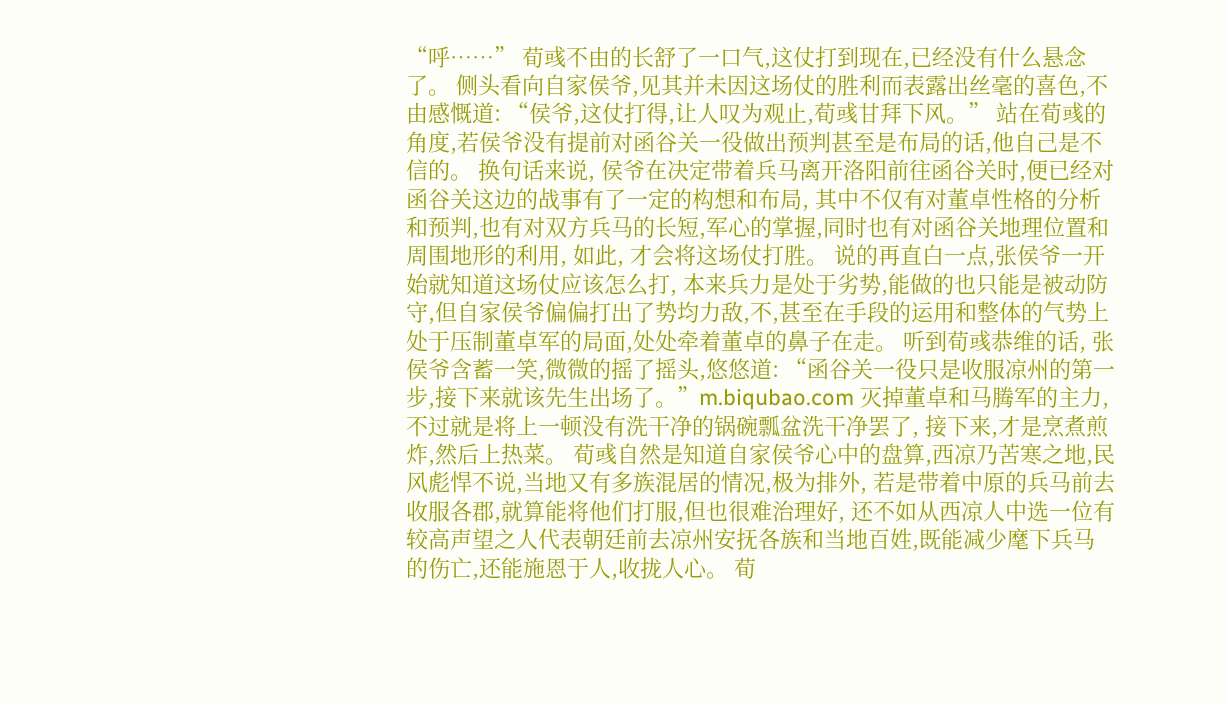“呼……” 荀彧不由的长舒了一口气,这仗打到现在,已经没有什么悬念了。 侧头看向自家侯爷,见其并未因这场仗的胜利而表露出丝毫的喜色,不由感慨道: “侯爷,这仗打得,让人叹为观止,荀彧甘拜下风。” 站在荀彧的角度,若侯爷没有提前对函谷关一役做出预判甚至是布局的话,他自己是不信的。 换句话来说, 侯爷在决定带着兵马离开洛阳前往函谷关时,便已经对函谷关这边的战事有了一定的构想和布局, 其中不仅有对董卓性格的分析和预判,也有对双方兵马的长短,军心的掌握,同时也有对函谷关地理位置和周围地形的利用, 如此, 才会将这场仗打胜。 说的再直白一点,张侯爷一开始就知道这场仗应该怎么打, 本来兵力是处于劣势,能做的也只能是被动防守,但自家侯爷偏偏打出了势均力敌,不,甚至在手段的运用和整体的气势上处于压制董卓军的局面,处处牵着董卓的鼻子在走。 听到荀彧恭维的话, 张侯爷含蓄一笑,微微的摇了摇头,悠悠道: “函谷关一役只是收服凉州的第一步,接下来就该先生出场了。”m.biqubao.com 灭掉董卓和马腾军的主力,不过就是将上一顿没有洗干净的锅碗瓢盆洗干净罢了, 接下来,才是烹煮煎炸,然后上热菜。 荀彧自然是知道自家侯爷心中的盘算,西凉乃苦寒之地,民风彪悍不说,当地又有多族混居的情况,极为排外, 若是带着中原的兵马前去收服各郡,就算能将他们打服,但也很难治理好, 还不如从西凉人中选一位有较高声望之人代表朝廷前去凉州安抚各族和当地百姓,既能减少麾下兵马的伤亡,还能施恩于人,收拢人心。 荀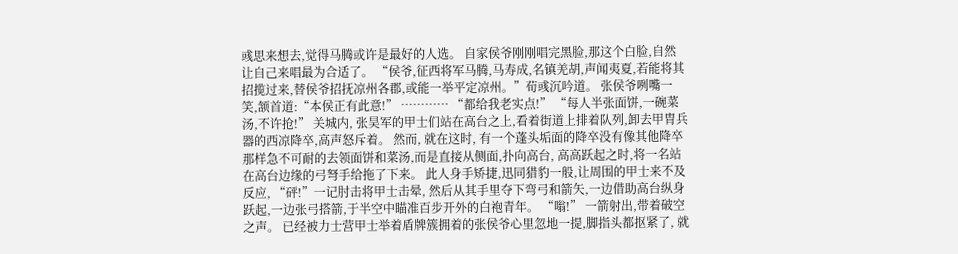彧思来想去,觉得马腾或许是最好的人选。 自家侯爷刚刚唱完黑脸,那这个白脸,自然让自己来唱最为合适了。 “侯爷,征西将军马腾,马寿成,名镇羌胡,声闻夷夏,若能将其招揽过来,替侯爷招抚凉州各郡,或能一举平定凉州。”荀彧沉吟道。 张侯爷咧嘴一笑,颔首道:“本侯正有此意!” ………… “都给我老实点!” “每人半张面饼,一碗菜汤,不许抢!” 关城内, 张昊军的甲士们站在高台之上,看着街道上排着队列,卸去甲胄兵器的西凉降卒,高声怒斥着。 然而, 就在这时, 有一个蓬头垢面的降卒没有像其他降卒那样急不可耐的去领面饼和菜汤,而是直接从侧面,扑向高台, 高高跃起之时,将一名站在高台边缘的弓弩手给拖了下来。 此人身手矫捷,迅同猎豹一般,让周围的甲士来不及反应, “砰!”一记肘击将甲士击晕, 然后从其手里夺下弯弓和箭矢,一边借助高台纵身跃起,一边张弓搭箭,于半空中瞄准百步开外的白袍青年。 “嗡!” 一箭射出,带着破空之声。 已经被力士营甲士举着盾牌簇拥着的张侯爷心里忽地一提,脚指头都抠紧了, 就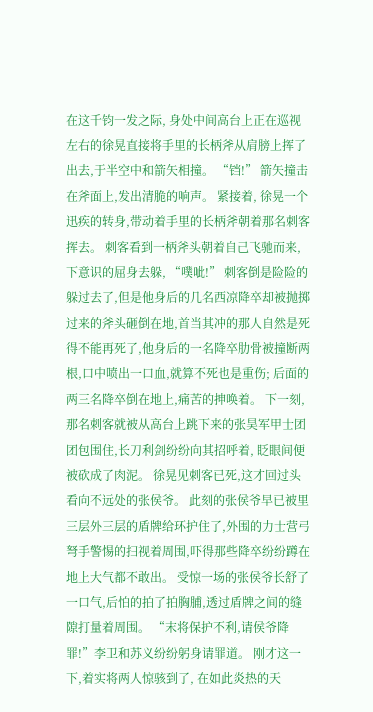在这千钧一发之际, 身处中间高台上正在巡视左右的徐晃直接将手里的长柄斧从肩膀上挥了出去,于半空中和箭矢相撞。 “铛!” 箭矢撞击在斧面上,发出清脆的响声。 紧接着, 徐晃一个迅疾的转身,带动着手里的长柄斧朝着那名刺客挥去。 刺客看到一柄斧头朝着自己飞驰而来,下意识的屈身去躲, “噗呲!” 刺客倒是险险的躲过去了,但是他身后的几名西凉降卒却被抛掷过来的斧头砸倒在地,首当其冲的那人自然是死得不能再死了,他身后的一名降卒肋骨被撞断两根,口中喷出一口血,就算不死也是重伤; 后面的两三名降卒倒在地上,痛苦的抻唤着。 下一刻, 那名刺客就被从高台上跳下来的张昊军甲士团团包围住,长刀利剑纷纷向其招呼着, 眨眼间便被砍成了肉泥。 徐晃见刺客已死,这才回过头看向不远处的张侯爷。 此刻的张侯爷早已被里三层外三层的盾牌给环护住了,外围的力士营弓弩手警惕的扫视着周围,吓得那些降卒纷纷蹲在地上大气都不敢出。 受惊一场的张侯爷长舒了一口气,后怕的拍了拍胸脯,透过盾牌之间的缝隙打量着周围。 “末将保护不利,请侯爷降罪!”李卫和苏义纷纷躬身请罪道。 刚才这一下,着实将两人惊骇到了, 在如此炎热的天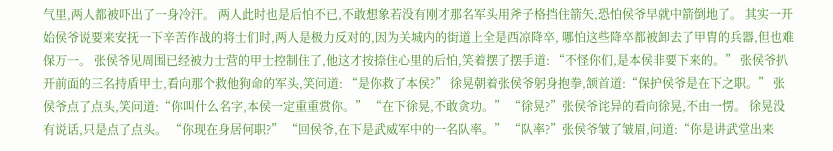气里,两人都被吓出了一身冷汗。 两人此时也是后怕不已,不敢想象若没有刚才那名军头用斧子格挡住箭矢,恐怕侯爷早就中箭倒地了。 其实一开始侯爷说要来安抚一下辛苦作战的将士们时,两人是极力反对的,因为关城内的街道上全是西凉降卒, 哪怕这些降卒都被卸去了甲胄的兵器,但也难保万一。 张侯爷见周围已经被力士营的甲士控制住了,他这才按捺住心里的后怕,笑着摆了摆手道: “不怪你们,是本侯非要下来的。” 张侯爷扒开前面的三名持盾甲士,看向那个救他狗命的军头,笑问道: “是你救了本侯?” 徐晃朝着张侯爷躬身抱拳,颔首道:“保护侯爷是在下之职。” 张侯爷点了点头,笑问道:“你叫什么名字,本侯一定重重赏你。” “在下徐晃,不敢贪功。” “徐晃?”张侯爷诧异的看向徐晃,不由一愣。 徐晃没有说话,只是点了点头。 “你现在身居何职?” “回侯爷,在下是武威军中的一名队率。” “队率?”张侯爷皱了皱眉,问道:“你是讲武堂出来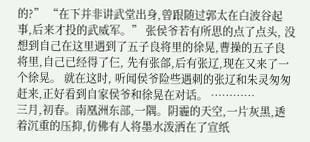的?” “在下并非讲武堂出身,曾跟随过郭太在白波谷起事,后来才投的武威军。” 张侯爷若有所思的点了点头, 没想到自己在这里遇到了五子良将里的徐晃,曹操的五子良将里,自己已经得了仨, 先有张郃,后有张辽,现在又来了一个徐晃。 就在这时, 听闻侯爷险些遇刺的张辽和朱灵匆匆赶来,正好看到自家侯爷和徐晃在对话。 …………
三月,初春。南凰洲东部,一隅。阴霾的天空,一片灰黑,透着沉重的压抑,仿佛有人将墨水泼洒在了宣纸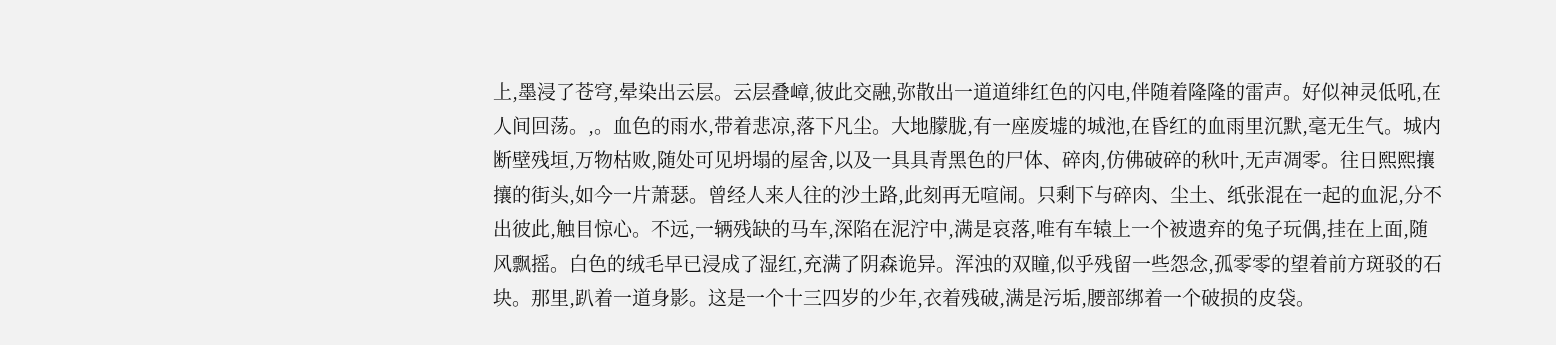上,墨浸了苍穹,晕染出云层。云层叠嶂,彼此交融,弥散出一道道绯红色的闪电,伴随着隆隆的雷声。好似神灵低吼,在人间回荡。,。血色的雨水,带着悲凉,落下凡尘。大地朦胧,有一座废墟的城池,在昏红的血雨里沉默,毫无生气。城内断壁残垣,万物枯败,随处可见坍塌的屋舍,以及一具具青黑色的尸体、碎肉,仿佛破碎的秋叶,无声凋零。往日熙熙攘攘的街头,如今一片萧瑟。曾经人来人往的沙土路,此刻再无喧闹。只剩下与碎肉、尘土、纸张混在一起的血泥,分不出彼此,触目惊心。不远,一辆残缺的马车,深陷在泥泞中,满是哀落,唯有车辕上一个被遗弃的兔子玩偶,挂在上面,随风飘摇。白色的绒毛早已浸成了湿红,充满了阴森诡异。浑浊的双瞳,似乎残留一些怨念,孤零零的望着前方斑驳的石块。那里,趴着一道身影。这是一个十三四岁的少年,衣着残破,满是污垢,腰部绑着一个破损的皮袋。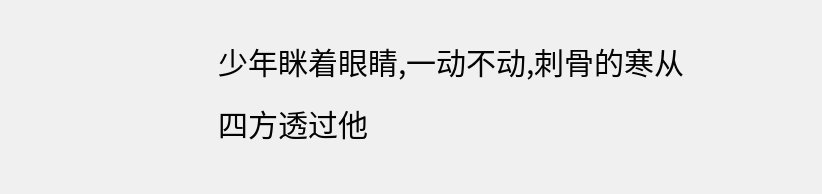少年眯着眼睛,一动不动,刺骨的寒从四方透过他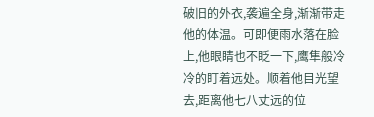破旧的外衣,袭遍全身,渐渐带走他的体温。可即便雨水落在脸上,他眼睛也不眨一下,鹰隼般冷冷的盯着远处。顺着他目光望去,距离他七八丈远的位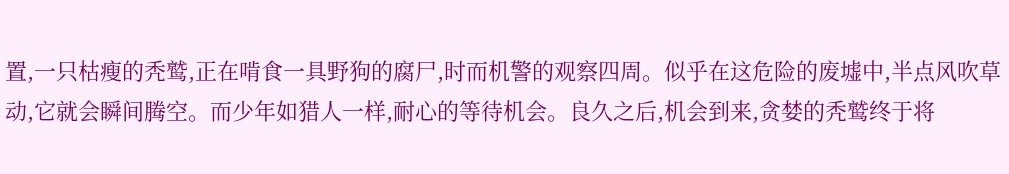置,一只枯瘦的秃鹫,正在啃食一具野狗的腐尸,时而机警的观察四周。似乎在这危险的废墟中,半点风吹草动,它就会瞬间腾空。而少年如猎人一样,耐心的等待机会。良久之后,机会到来,贪婪的秃鹫终于将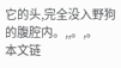它的头,完全没入野狗的腹腔内。,,。,。
本文链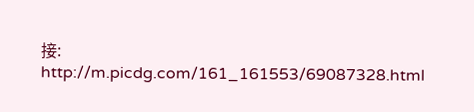接:
http://m.picdg.com/161_161553/69087328.html